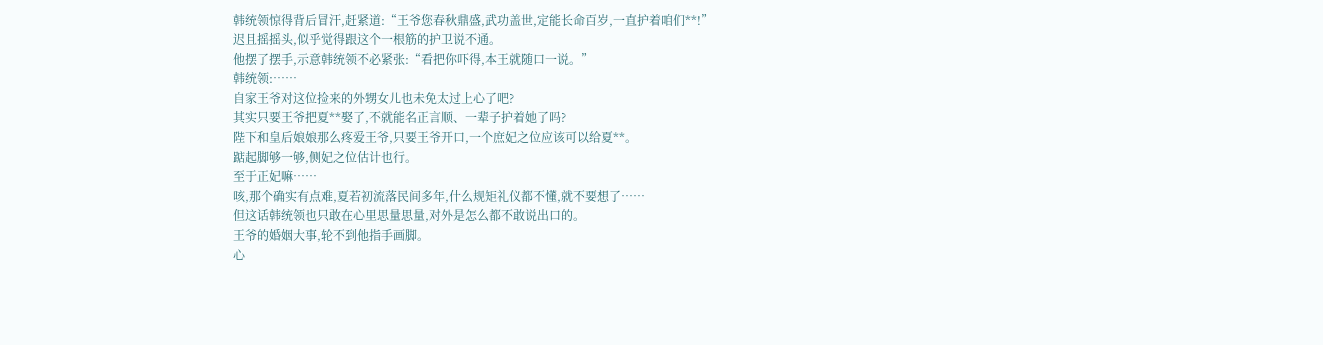韩统领惊得背后冒汗,赶紧道:“王爷您春秋鼎盛,武功盖世,定能长命百岁,一直护着咱们**!”
迟且摇摇头,似乎觉得跟这个一根筋的护卫说不通。
他摆了摆手,示意韩统领不必紧张:“看把你吓得,本王就随口一说。”
韩统领:……
自家王爷对这位捡来的外甥女儿也未免太过上心了吧?
其实只要王爷把夏**娶了,不就能名正言顺、一辈子护着她了吗?
陛下和皇后娘娘那么疼爱王爷,只要王爷开口,一个庶妃之位应该可以给夏**。
踮起脚够一够,侧妃之位估计也行。
至于正妃嘛……
咳,那个确实有点难,夏若初流落民间多年,什么规矩礼仪都不懂,就不要想了……
但这话韩统领也只敢在心里思量思量,对外是怎么都不敢说出口的。
王爷的婚姻大事,轮不到他指手画脚。
心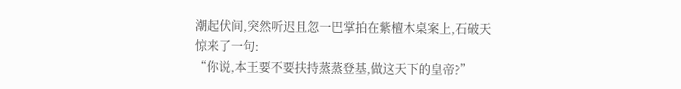潮起伏间,突然听迟且忽一巴掌拍在紫檀木桌案上,石破天惊来了一句:
“你说,本王要不要扶持蒸蒸登基,做这天下的皇帝?”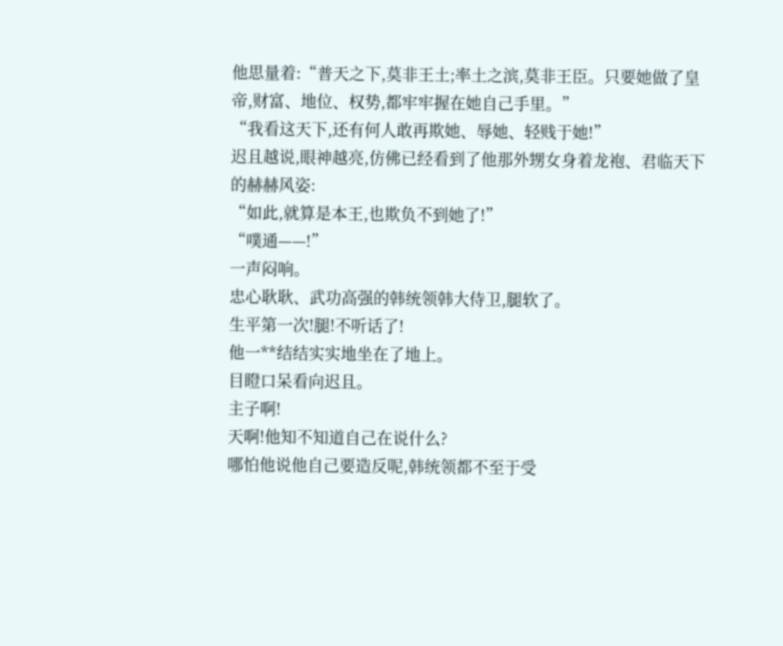他思量着:“普天之下,莫非王土;率土之滨,莫非王臣。只要她做了皇帝,财富、地位、权势,都牢牢握在她自己手里。”
“我看这天下,还有何人敢再欺她、辱她、轻贱于她!”
迟且越说,眼神越亮,仿佛已经看到了他那外甥女身着龙袍、君临天下的赫赫风姿:
“如此,就算是本王,也欺负不到她了!”
“噗通——!”
一声闷响。
忠心耿耿、武功高强的韩统领韩大侍卫,腿软了。
生平第一次!腿!不听话了!
他一**结结实实地坐在了地上。
目瞪口呆看向迟且。
主子啊!
天啊!他知不知道自己在说什么?
哪怕他说他自己要造反呢,韩统领都不至于受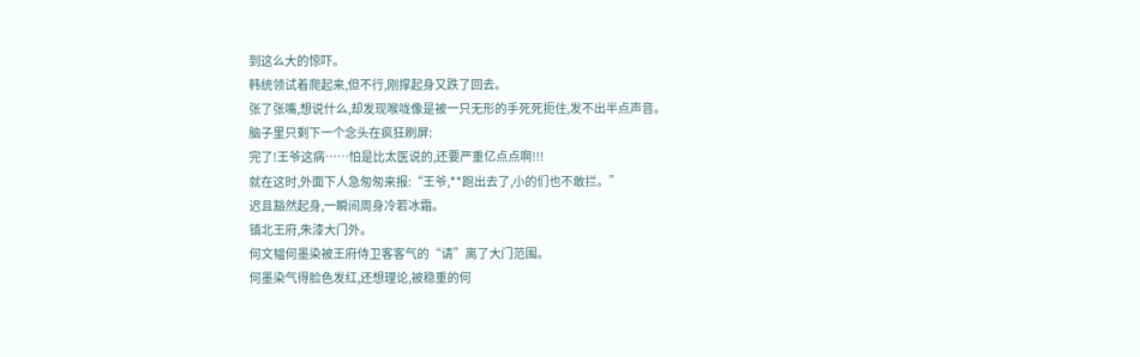到这么大的惊吓。
韩统领试着爬起来,但不行,刚撑起身又跌了回去。
张了张嘴,想说什么,却发现喉咙像是被一只无形的手死死扼住,发不出半点声音。
脑子里只剩下一个念头在疯狂刷屏:
完了!王爷这病……怕是比太医说的,还要严重亿点点啊!!!
就在这时,外面下人急匆匆来报:“王爷,**跑出去了,小的们也不敢拦。”
迟且豁然起身,一瞬间周身冷若冰霜。
镇北王府,朱漆大门外。
何文韫何墨染被王府侍卫客客气的“请”离了大门范围。
何墨染气得脸色发红,还想理论,被稳重的何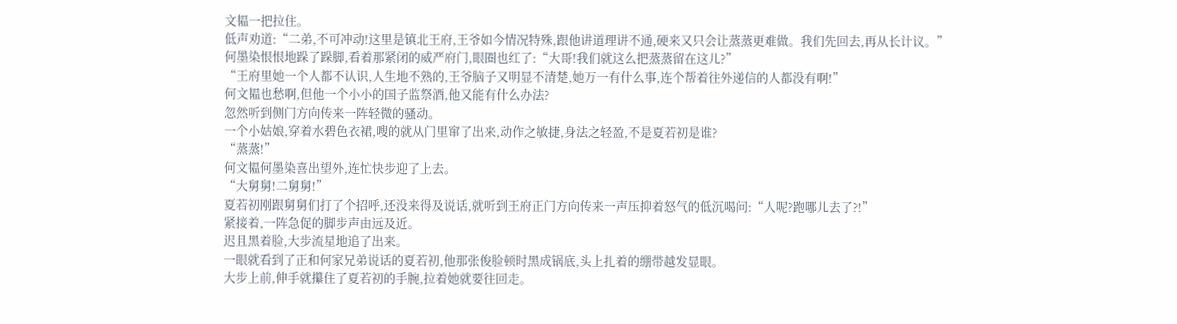文韫一把拉住。
低声劝道:“二弟,不可冲动!这里是镇北王府,王爷如今情况特殊,跟他讲道理讲不通,硬来又只会让蒸蒸更难做。我们先回去,再从长计议。”
何墨染恨恨地跺了跺脚,看着那紧闭的威严府门,眼圈也红了:“大哥!我们就这么把蒸蒸留在这儿?”
“王府里她一个人都不认识,人生地不熟的,王爷脑子又明显不清楚,她万一有什么事,连个帮着往外递信的人都没有啊!”
何文韫也愁啊,但他一个小小的国子监祭酒,他又能有什么办法?
忽然听到侧门方向传来一阵轻微的骚动。
一个小姑娘,穿着水碧色衣裙,嗖的就从门里窜了出来,动作之敏捷,身法之轻盈,不是夏若初是谁?
“蒸蒸!”
何文韫何墨染喜出望外,连忙快步迎了上去。
“大舅舅!二舅舅!”
夏若初刚跟舅舅们打了个招呼,还没来得及说话,就听到王府正门方向传来一声压抑着怒气的低沉喝问:“人呢?跑哪儿去了?!”
紧接着,一阵急促的脚步声由远及近。
迟且黑着脸,大步流星地追了出来。
一眼就看到了正和何家兄弟说话的夏若初,他那张俊脸顿时黑成锅底,头上扎着的绷带越发显眼。
大步上前,伸手就攥住了夏若初的手腕,拉着她就要往回走。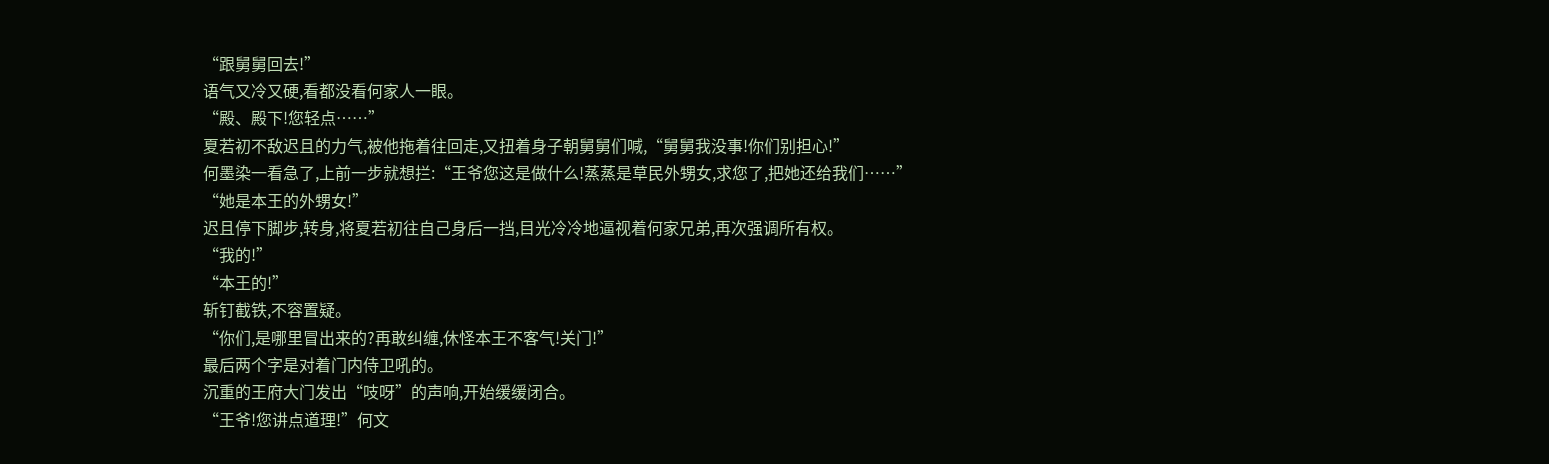“跟舅舅回去!”
语气又冷又硬,看都没看何家人一眼。
“殿、殿下!您轻点……”
夏若初不敌迟且的力气,被他拖着往回走,又扭着身子朝舅舅们喊,“舅舅我没事!你们别担心!”
何墨染一看急了,上前一步就想拦:“王爷您这是做什么!蒸蒸是草民外甥女,求您了,把她还给我们……”
“她是本王的外甥女!”
迟且停下脚步,转身,将夏若初往自己身后一挡,目光冷冷地逼视着何家兄弟,再次强调所有权。
“我的!”
“本王的!”
斩钉截铁,不容置疑。
“你们,是哪里冒出来的?再敢纠缠,休怪本王不客气!关门!”
最后两个字是对着门内侍卫吼的。
沉重的王府大门发出“吱呀”的声响,开始缓缓闭合。
“王爷!您讲点道理!”何文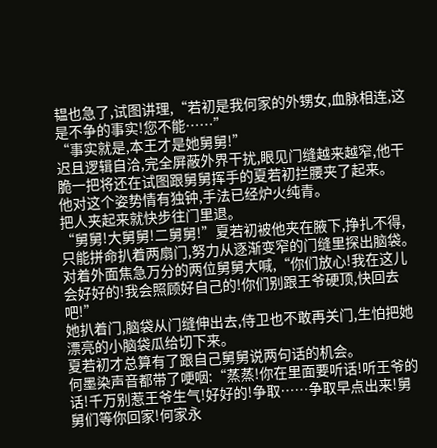韫也急了,试图讲理,“若初是我何家的外甥女,血脉相连,这是不争的事实!您不能……”
“事实就是,本王才是她舅舅!”
迟且逻辑自洽,完全屏蔽外界干扰,眼见门缝越来越窄,他干脆一把将还在试图跟舅舅挥手的夏若初拦腰夹了起来。
他对这个姿势情有独钟,手法已经炉火纯青。
把人夹起来就快步往门里退。
“舅舅!大舅舅!二舅舅!”夏若初被他夹在腋下,挣扎不得,只能拼命扒着两扇门,努力从逐渐变窄的门缝里探出脑袋。
对着外面焦急万分的两位舅舅大喊,“你们放心!我在这儿会好好的!我会照顾好自己的!你们别跟王爷硬顶,快回去吧!”
她扒着门,脑袋从门缝伸出去,侍卫也不敢再关门,生怕把她漂亮的小脑袋瓜给切下来。
夏若初才总算有了跟自己舅舅说两句话的机会。
何墨染声音都带了哽咽:“蒸蒸!你在里面要听话!听王爷的话!千万别惹王爷生气!好好的!争取……争取早点出来!舅舅们等你回家!何家永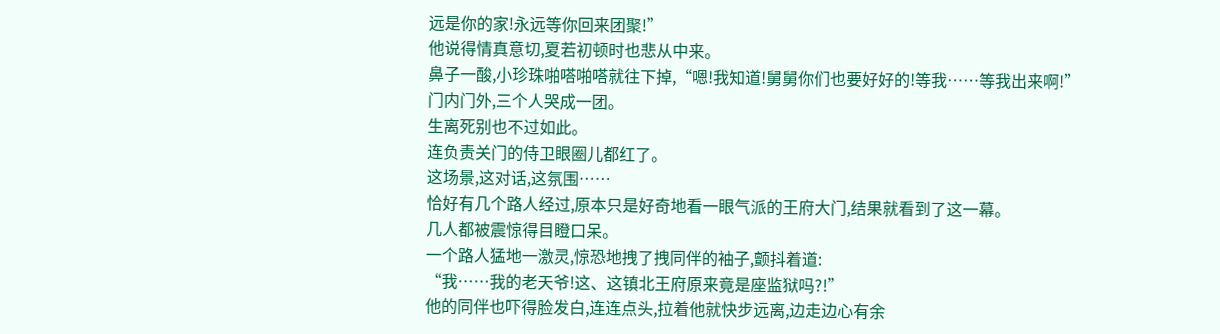远是你的家!永远等你回来团聚!”
他说得情真意切,夏若初顿时也悲从中来。
鼻子一酸,小珍珠啪嗒啪嗒就往下掉,“嗯!我知道!舅舅你们也要好好的!等我……等我出来啊!”
门内门外,三个人哭成一团。
生离死别也不过如此。
连负责关门的侍卫眼圈儿都红了。
这场景,这对话,这氛围……
恰好有几个路人经过,原本只是好奇地看一眼气派的王府大门,结果就看到了这一幕。
几人都被震惊得目瞪口呆。
一个路人猛地一激灵,惊恐地拽了拽同伴的袖子,颤抖着道:
“我……我的老天爷!这、这镇北王府原来竟是座监狱吗?!”
他的同伴也吓得脸发白,连连点头,拉着他就快步远离,边走边心有余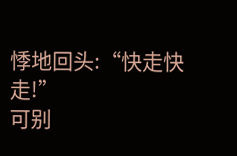悸地回头:“快走快走!”
可别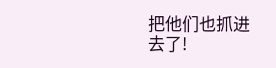把他们也抓进去了!